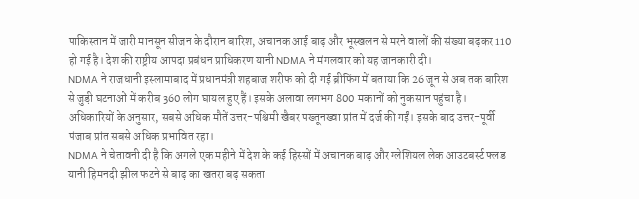पाकिस्तान में जारी मानसून सीजन के दौरान बारिश, अचानक आई बाढ़ और भूस्खलन से मरने वालों की संख्या बढ़कर 110 हो गई है। देश की राष्ट्रीय आपदा प्रबंधन प्राधिकरण यानी NDMA ने मंगलवार को यह जानकारी दी।
NDMA ने राजधानी इस्लामाबाद में प्रधानमंत्री शहबाज शरीफ को दी गई ब्रीफिंग में बताया कि 26 जून से अब तक बारिश से जुड़ी घटनाओं में करीब 360 लोग घायल हुए हैं। इसके अलावा लगभग 800 मकानों को नुकसान पहुंचा है।
अधिकारियों के अनुसार, सबसे अधिक मौतें उत्तर-पश्चिमी खैबर पख्तूनख्वा प्रांत में दर्ज की गईं। इसके बाद उत्तर-पूर्वी पंजाब प्रांत सबसे अधिक प्रभावित रहा।
NDMA ने चेतावनी दी है कि अगले एक महीने में देश के कई हिस्सों में अचानक बाढ़ और ग्लेशियल लेक आउटबर्स्ट फ्लड यानी हिमनदी झील फटने से बाढ़ का खतरा बढ़ सकता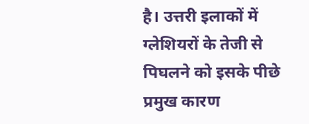है। उत्तरी इलाकों में ग्लेशियरों के तेजी से पिघलने को इसके पीछे प्रमुख कारण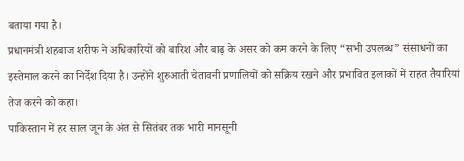बताया गया है।
प्रधानमंत्री शहबाज शरीफ ने अधिकारियों को बारिश और बाढ़ के असर को कम करने के लिए “सभी उपलब्ध” संसाधनों का इस्तेमाल करने का निर्देश दिया है। उन्होंने शुरुआती चेतावनी प्रणालियों को सक्रिय रखने और प्रभावित इलाकों में राहत तैयारियां तेज करने को कहा।
पाकिस्तान में हर साल जून के अंत से सितंबर तक भारी मानसूनी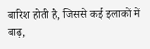बारिश होती है, जिससे कई इलाकों में बाढ़,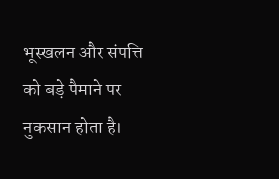भूस्खलन और संपत्ति को बड़े पैमाने पर नुकसान होता है।